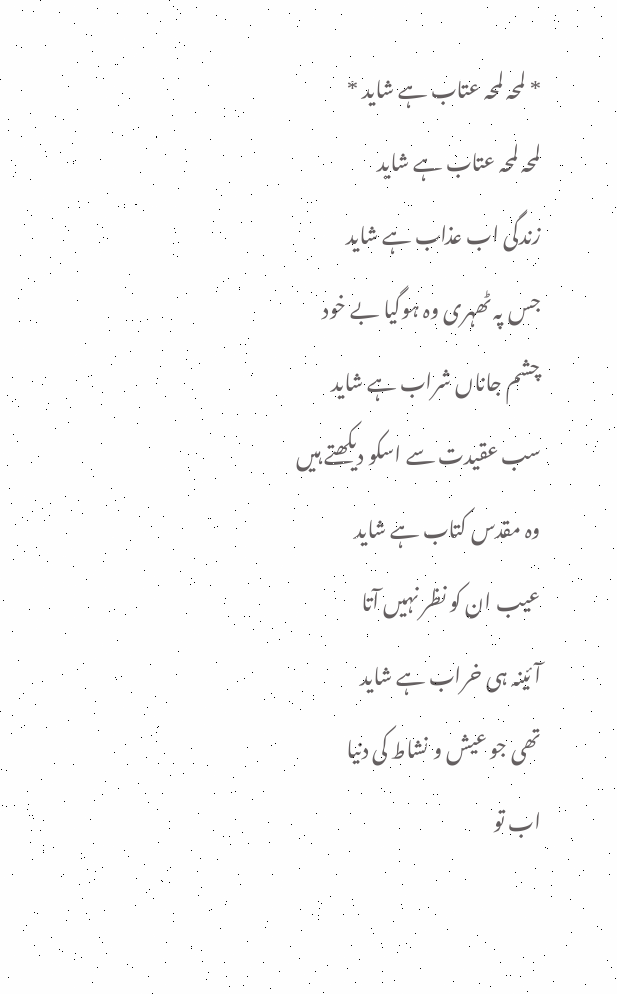* لمحہ لمحہ عتاب ہے شاید *
لمحہ لمحہ عتاب ہے شاید
زندگی اب عذاب ہے شاید
جس پہ ٹھہری وہ ہوگیا بے خود
چشم جاناں شراب ہے شاید
سب عقیدت سے اسکو دیکھتے ہیں
وہ مقدس کتاب ہے شاید
عیب ان کو نظر نہیں آتا
آئینہ ہی خراب ہے شاید
تھی جو عیش و نشاط کی دنیا
اب تو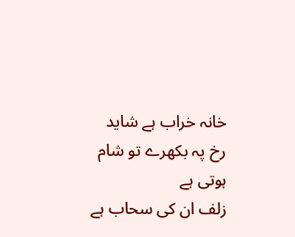خانہ خراب ہے شاید
رخ پہ بکھرے تو شام ہوتی ہے
زلف ان کی سحاب ہے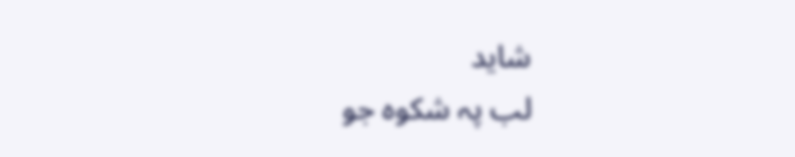شاید
لب پہ شکوہ جو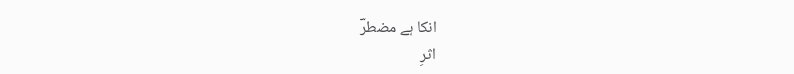انکا ہے مضطرؔ
اثرِ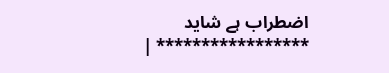اضطراب ہے شاید
***************** |